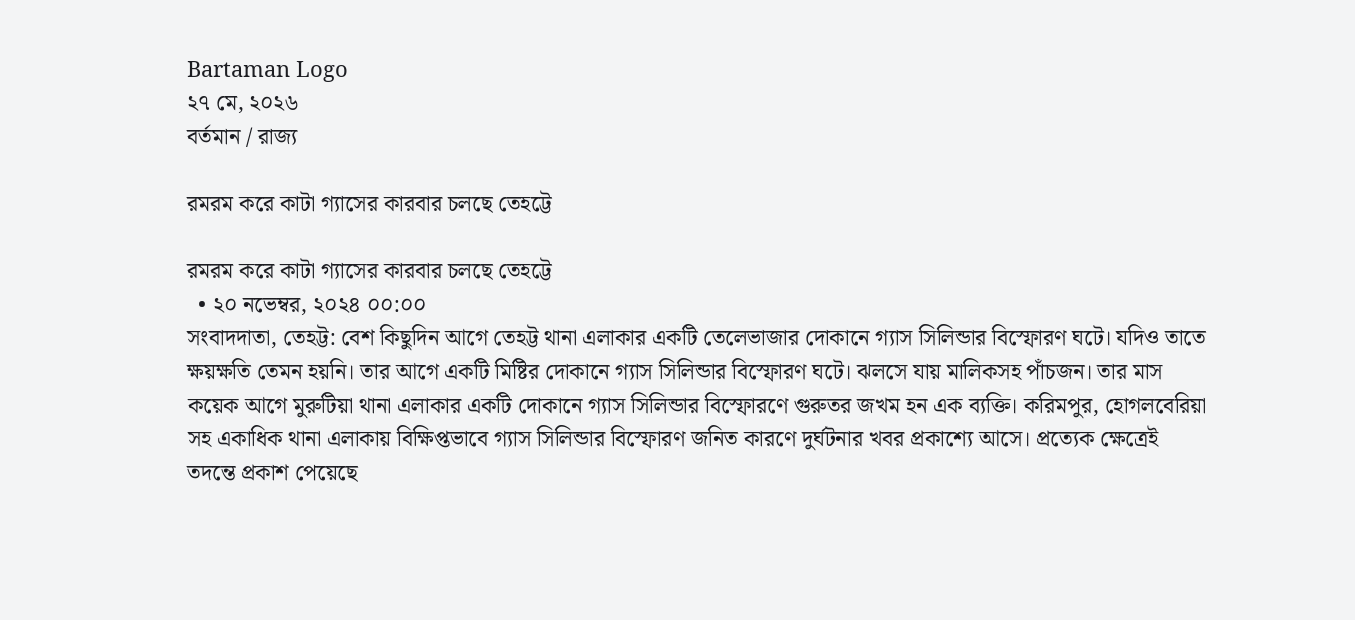Bartaman Logo
২৭ মে, ২০২৬
বর্তমান / রাজ্য

রমরম করে কাটা গ্যাসের কারবার চলছে তেহট্টে

রমরম করে কাটা গ্যাসের কারবার চলছে তেহট্টে
  • ২০ নভেম্বর, ২০২৪ ০০:০০
সংবাদদাতা, তেহট্ট: বেশ কিছুদিন আগে তেহট্ট থানা এলাকার একটি তেলেভাজার দোকানে গ্যাস সিলিন্ডার বিস্ফোরণ ঘটে। যদিও তাতে ক্ষয়ক্ষতি তেমন হয়নি। তার আগে একটি মিষ্টির দোকানে গ্যাস সিলিন্ডার বিস্ফোরণ ঘটে। ঝলসে যায় মালিকসহ পাঁচজন। তার মাস কয়েক আগে মুরুটিয়া থানা এলাকার একটি দোকানে গ্যাস সিলিন্ডার বিস্ফোরণে গুরুতর জখম হন এক ব্যক্তি। করিমপুর, হোগলবেরিয়া সহ একাধিক থানা এলাকায় বিক্ষিপ্তভাবে গ্যাস সিলিন্ডার বিস্ফোরণ জনিত কারণে দুর্ঘটনার খবর প্রকাশ্যে আসে। প্রত্যেক ক্ষেত্রেই তদন্তে প্রকাশ পেয়েছে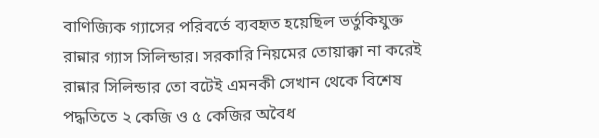বাণিজ্যিক গ্যাসের পরিবর্তে ব্যবহৃত হয়েছিল ভর্তুকিযুক্ত রান্নার গ্যাস সিলিন্ডার। সরকারি নিয়মের তোয়াক্কা না করেই রান্নার সিলিন্ডার তো বটেই এমনকী সেখান থেকে বিশেষ পদ্ধতিতে ২ কেজি ও ৫ কেজির অবৈধ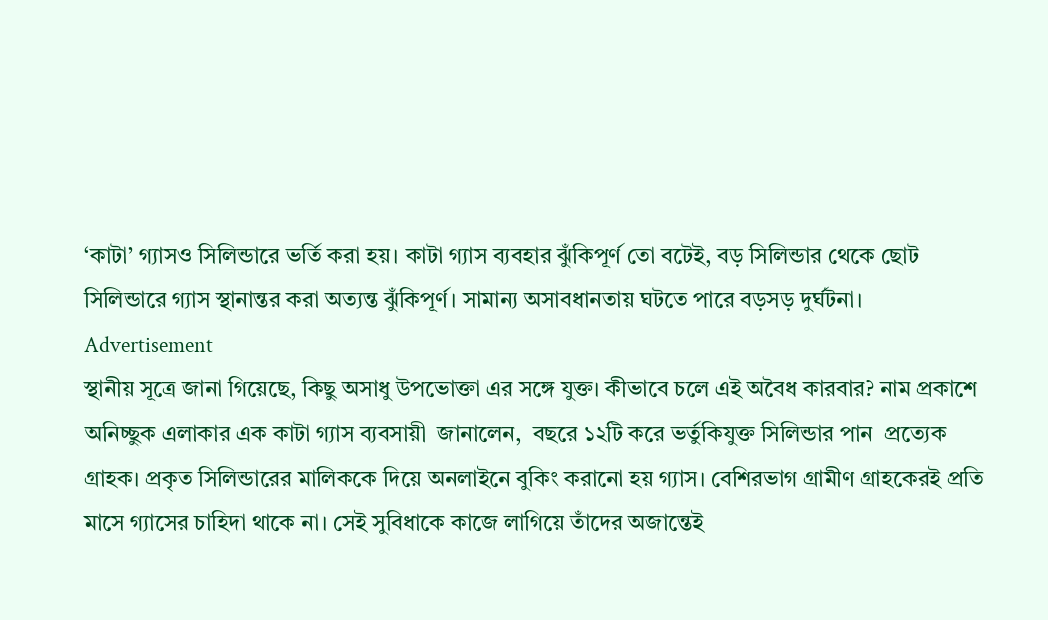‘কাটা’ গ্যাসও সিলিন্ডারে ভর্তি করা হয়। কাটা গ্যাস ব্যবহার ঝুঁকিপূর্ণ তো বটেই, বড় সিলিন্ডার থেকে ছোট সিলিন্ডারে গ্যাস স্থানান্তর করা অত্যন্ত ঝুঁকিপূর্ণ। সামান্য অসাবধানতায় ঘটতে পারে বড়সড় দুর্ঘটনা।
Advertisement
স্থানীয় সূত্রে জানা গিয়েছে, কিছু অসাধু উপভোক্তা এর সঙ্গে যুক্ত। কীভাবে চলে এই অবৈধ কারবার? নাম প্রকাশে অনিচ্ছুক এলাকার এক কাটা গ্যাস ব্যবসায়ী  জানালেন,  বছরে ১২টি করে ভর্তুকিযুক্ত সিলিন্ডার পান  প্রত্যেক গ্রাহক। প্রকৃত সিলিন্ডারের মালিককে দিয়ে অনলাইনে বুকিং করানো হয় গ্যাস। বেশিরভাগ গ্রামীণ গ্রাহকেরই প্রতি মাসে গ্যাসের চাহিদা থাকে না। সেই সুবিধাকে কাজে লাগিয়ে তাঁদের অজান্তেই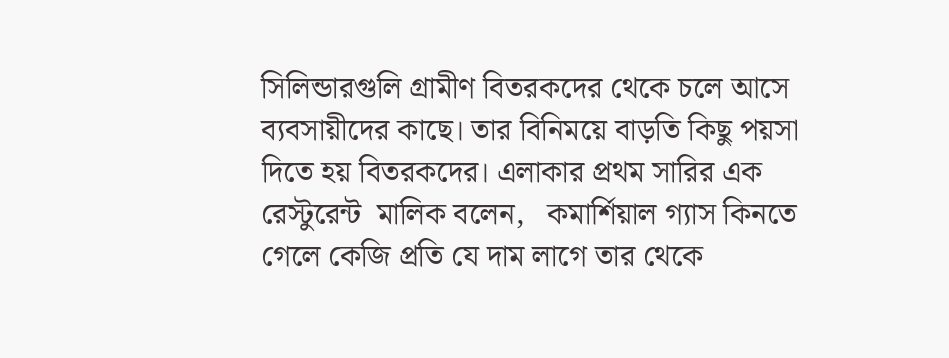সিলিন্ডারগুলি গ্রামীণ বিতরকদের থেকে চলে আসে ব্যবসায়ীদের কাছে। তার বিনিময়ে বাড়তি কিছু পয়সা দিতে হয় বিতরকদের। এলাকার প্রথম সারির এক রেস্টুরেন্ট  মালিক বলেন,   কমার্শিয়াল গ্যাস কিনতে গেলে কেজি প্রতি যে দাম লাগে তার থেকে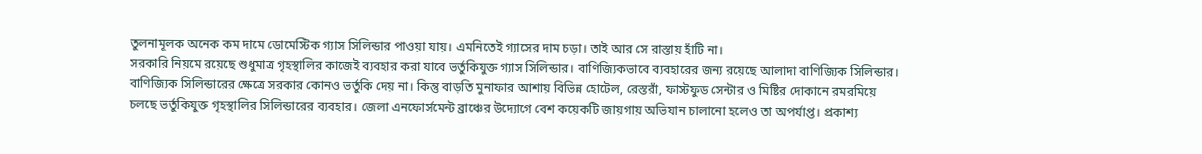তুলনামূলক অনেক কম দামে ডোমেস্টিক গ্যাস সিলিন্ডার পাওয়া যায়। এমনিতেই গ্যাসের দাম চড়া। তাই আর সে রাস্তায় হাঁটি না।
সরকারি নিয়মে রয়েছে শুধুমাত্র গৃহস্থালির কাজেই ব্যবহার করা যাবে ভর্তুকিযুক্ত গ্যাস সিলিন্ডার। বাণিজ্যিকভাবে ব্যবহারের জন্য রয়েছে আলাদা বাণিজ্যিক সিলিন্ডার। বাণিজ্যিক সিলিন্ডারের ক্ষেত্রে সরকার কোনও ভর্তুকি দেয় না। কিন্তু বাড়তি মুনাফার আশায় বিভিন্ন হোটেল, রেস্তরাঁ, ফাস্টফুড সেন্টার ও মিষ্টির দোকানে রমরমিয়ে চলছে ভর্তুকিযুক্ত গৃহস্থালির সিলিন্ডারের ব্যবহার। জেলা এনফোর্সমেন্ট ব্রাঞ্চের উদ্যোগে বেশ কয়েকটি জায়গায় অভিযান চালানো হলেও তা অপর্যাপ্ত। প্রকাশ্য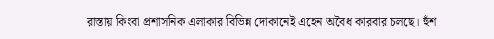রাস্তায় কিংবা প্রশাসনিক এলাকার বিভিন্ন দোকানেই এহেন অবৈধ কারবার চলছে। হুঁশ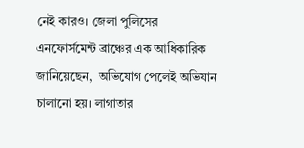নেই কারও। জেলা পুলিসের এনফোর্সমেন্ট ব্রাঞ্চের এক আধিকারিক জানিয়েছেন,  অভিযোগ পেলেই অভিযান চালানো হয়। লাগাতার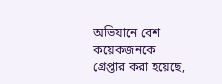অভিযানে বেশ কয়েকজনকে গ্রেপ্তার করা হয়েছে,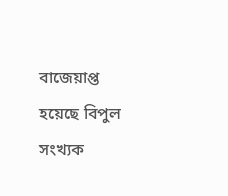বাজেয়াপ্ত হয়েছে বিপুল সংখ্যক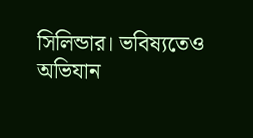সিলিন্ডার। ভবিষ্যতেও অভিযান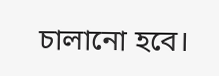চালানো হবে।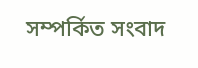সম্পর্কিত সংবাদ